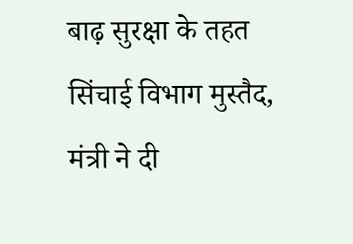बाढ़ सुरक्षा के तहत सिंचाई विभाग मुस्तैद, मंत्री ने दी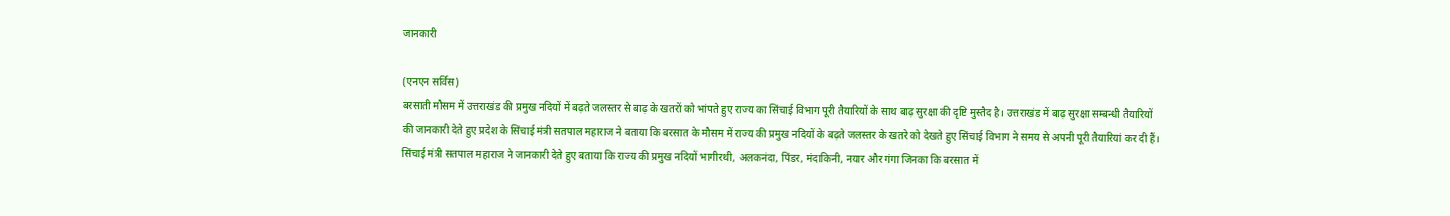जानकारी

(एनएन सर्विस)
बरसाती मौसम में उत्तराखंड की प्रमुख नदियों में बढ़ते जलस्तर से बाढ़ के खतरों को भांपते हुए राज्य का सिंचाई विभाग पूरी तैयारियों के साथ बाढ़ सुरक्षा की दृष्टि मुस्तैद है। उत्तराखंड में बाढ़ सुरक्षा सम्बन्धी तैयारियों की जानकारी देते हुए प्रदेश के सिंचाई मंत्री सतपाल महाराज ने बताया कि बरसात के मौसम में राज्य की प्रमुख नदियों के बढ़ते जलस्तर के खतरे को देखते हुए सिंचाई विभाग ने समय से अपनी पूरी तैयारियां कर दी हैं।
सिंचाई मंत्री सतपाल महाराज ने जानकारी देते हुए बताया कि राज्य की प्रमुख नदियों भागीरथी, अलकनंदा, पिंडर, मंदाकिनी, नयार और गंगा जिनका कि बरसात में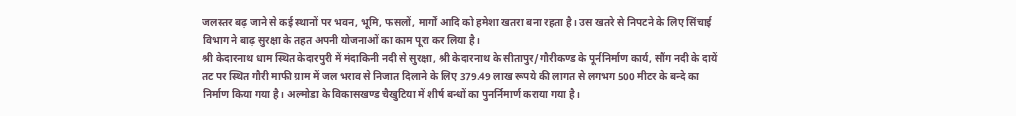जलस्तर बढ़ जाने से कई स्थानों पर भवन, भूमि, फसलों, मार्गों आदि को हमेशा खतरा बना रहता है। उस खतरे से निपटने के लिए सिंचाई विभाग ने बाढ़ सुरक्षा के तहत अपनी योजनाओं का काम पूरा कर लिया है।
श्री केदारनाथ धाम स्थित केदारपुरी में मंदाकिनी नदी से सुरक्षा, श्री केदारनाथ के सीतापुर/गौरीकण्ड के पूर्ननिर्माण कार्य, सौंग नदी के दायें तट पर स्थित गौरी माफी ग्राम में जल भराव से निजात दिलाने के लिए 379.49 लाख रूपये की लागत से लगभग 500 मीटर के बन्दे का निर्माण किया गया है। अल्मोडा के विकासखण्ड चैखुटिया में शीर्ष बन्धों का पुनर्निमार्ण कराया गया है।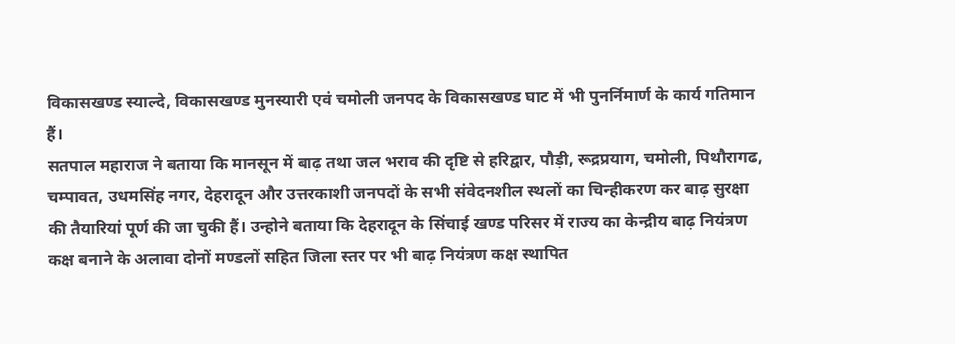विकासखण्ड स्याल्दे, विकासखण्ड मुनस्यारी एवं चमोली जनपद के विकासखण्ड घाट में भी पुनर्निमार्ण के कार्य गतिमान हैं।
सतपाल महाराज ने बताया कि मानसून में बाढ़ तथा जल भराव की दृष्टि से हरिद्वार, पौड़ी, रूद्रप्रयाग, चमोली, पिथौरागढ, चम्पावत, उधमसिंह नगर, देहरादून और उत्तरकाशी जनपदों के सभी संवेदनशील स्थलों का चिन्हीकरण कर बाढ़ सुरक्षा की तैयारियां पूर्ण की जा चुकी हैं। उन्होने बताया कि देहरादून के सिंचाई खण्ड परिसर में राज्य का केन्द्रीय बाढ़ नियंत्रण कक्ष बनाने के अलावा दोनों मण्डलों सहित जिला स्तर पर भी बाढ़ नियंत्रण कक्ष स्थापित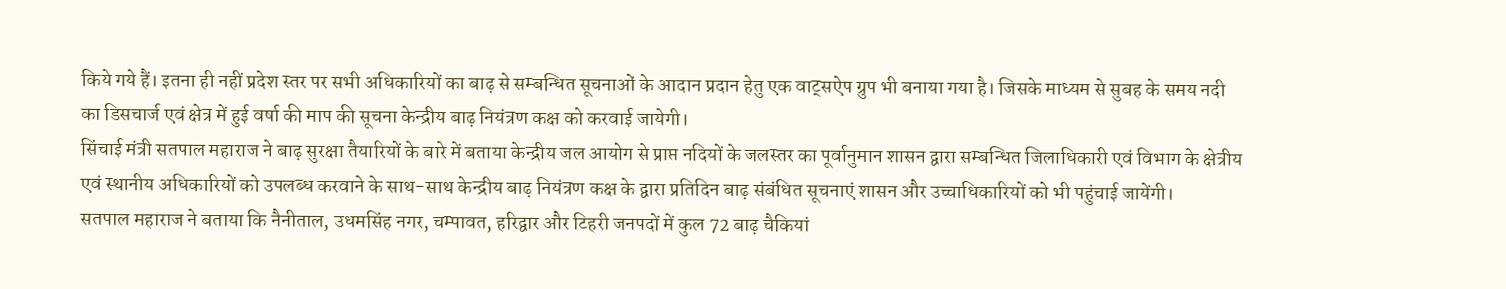किये गये हैं। इतना ही नहीं प्रदेश स्तर पर सभी अधिकारियों का बाढ़ से सम्बन्धित सूचनाओं के आदान प्रदान हेतु एक वाट्सऐप ग्रुप भी बनाया गया है। जिसके माध्यम से सुबह के समय नदी का डिसचार्ज एवं क्षेत्र में हुई वर्षा की माप की सूचना केन्द्रीय बाढ़ नियंत्रण कक्ष को करवाई जायेगी।
सिंचाई मंत्री सतपाल महाराज ने बाढ़ सुरक्षा तैयारियों के बारे में बताया केन्द्रीय जल आयोग से प्राप्त नदियों के जलस्तर का पूर्वानुमान शासन द्वारा सम्बन्धित जिलाधिकारी एवं विभाग के क्षेत्रीय एवं स्थानीय अधिकारियों को उपलब्ध करवाने के साथ-साथ केन्द्रीय बाढ़ नियंत्रण कक्ष के द्वारा प्रतिदिन बाढ़ संबंधित सूचनाएं शासन और उच्चाधिकारियों को भी पहुंचाई जायेंगी।
सतपाल महाराज ने बताया कि नैनीताल, उधमसिंह नगर, चम्पावत, हरिद्वार और टिहरी जनपदों में कुल 72 बाढ़ चैकियां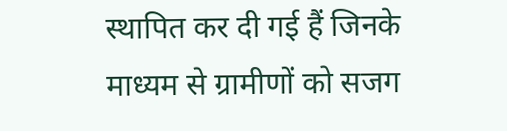स्थापित कर दी गई हैं जिनके माध्यम से ग्रामीणों को सजग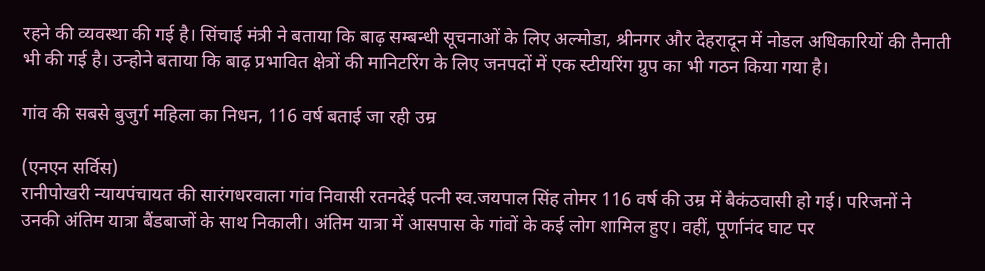रहने की व्यवस्था की गई है। सिंचाई मंत्री ने बताया कि बाढ़ सम्बन्धी सूचनाओं के लिए अल्मोडा, श्रीनगर और देहरादून में नोडल अधिकारियों की तैनाती भी की गई है। उन्होने बताया कि बाढ़ प्रभावित क्षेत्रों की मानिटरिंग के लिए जनपदों में एक स्टीयरिंग ग्रुप का भी गठन किया गया है।

गांव की सबसे बुजुर्ग महिला का निधन, 116 वर्ष बताई जा रही उम्र

(एनएन सर्विस)
रानीपोखरी न्यायपंचायत की सारंगधरवाला गांव निवासी रतनदेई पत्नी स्व.जयपाल सिंह तोमर 116 वर्ष की उम्र में बैकंठवासी हो गई। परिजनों ने उनकी अंतिम यात्रा बैंडबाजों के साथ निकाली। अंतिम यात्रा में आसपास के गांवों के कई लोग शामिल हुए। वहीं, पूर्णानंद घाट पर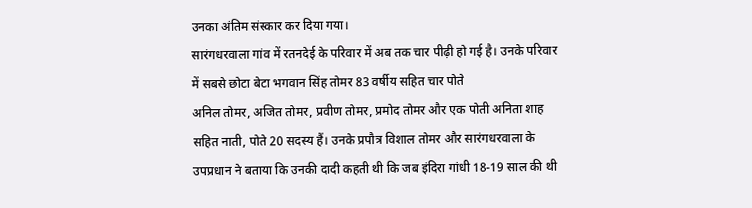उनका अंतिम संस्कार कर दिया गया।
सारंगधरवाला गांव में रतनदेई के परिवार में अब तक चार पीढ़ी हो गई है। उनके परिवार में सबसे छोटा बेटा भगवान सिंह तोमर 83 वर्षीय सहित चार पोते
अनिल तोमर, अजित तोमर, प्रवीण तोमर, प्रमोद तोमर और एक पोती अनिता शाह सहित नाती, पोते 20 सदस्य हैं। उनके प्रपौत्र विशाल तोमर और सारंगधरवाला के उपप्रधान ने बताया कि उनकी दादी कहती थी कि जब इंदिरा गांधी 18-19 साल की थी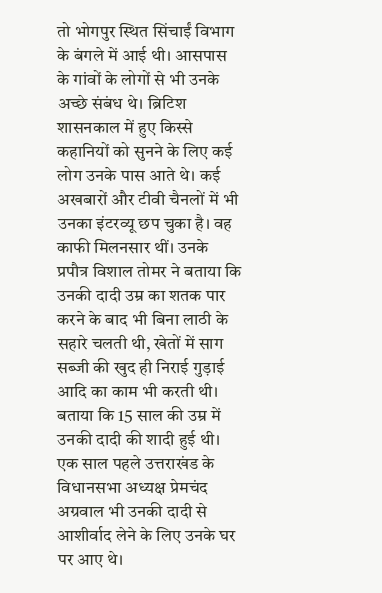तो भोगपुर स्थित सिंचाईं विभाग के बंगले में आई थी। आसपास के गांवों के लोगों से भी उनके अच्छे संबंध थे। ब्रिटिश शासनकाल में हुए किस्से कहानियों को सुनने के लिए कई लोग उनके पास आते थे। कई अखबारों और टीवी चैनलों में भी उनका इंटरव्यू छप चुका है। वह काफी मिलनसार थीं। उनके प्रपौत्र विशाल तोमर ने बताया कि उनकी दादी उम्र का शतक पार करने के बाद भी बिना लाठी के सहारे चलती थी, खेतों में साग सब्जी की खुद ही निराई गुड़ाई आदि का काम भी करती थी। बताया कि 15 साल की उम्र में उनकी दादी की शादी हुई थी। एक साल पहले उत्तराखंड के विधानसभा अध्यक्ष प्रेमचंद अग्रवाल भी उनकी दादी से आशीर्वाद लेने के लिए उनके घर पर आए थे।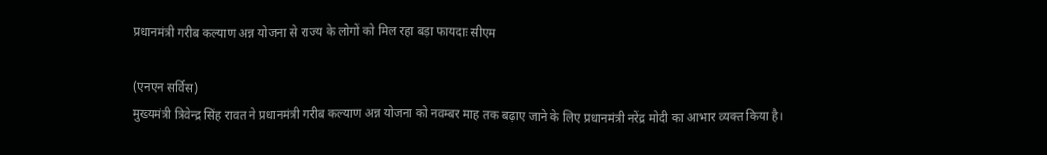प्रधानमंत्री गरीब कल्याण अन्न योजना से राज्य के लोगों को मिल रहा बड़ा फायदाः सीएम

(एनएन सर्विस)
मुख्यमंत्री त्रिवेन्द्र सिंह रावत ने प्रधानमंत्री गरीब कल्याण अन्न योजना को नवम्बर माह तक बढ़ाए जाने के लिए प्रधानमंत्री नरेंद्र मोदी का आभार व्यक्त किया है।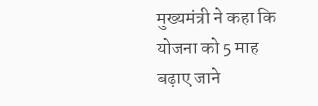मुख्यमंत्री ने कहा कि योजना को 5 माह बढ़ाए जाने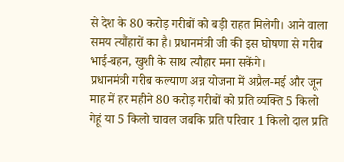से देश के 80 करोड़ गरीबों को बड़ी राहत मिलेगी। आने वाला समय त्यौंहारों का है। प्रधानमंत्री जी की इस घोषणा से गरीब भाई-बहन, खुशी के साथ त्यौहार मना सकेंगे।
प्रधानमंत्री गरीब कल्याण अन्न योजना में अप्रैल-मई और जून माह में हर महीने 80 करोड़ गरीबों को प्रति व्यक्ति 5 किलो गेहूं या 5 किलो चावल जबकि प्रति परिवार 1 किलो दाल प्रति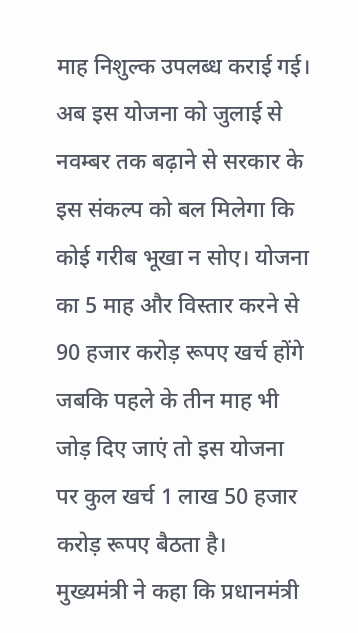माह निशुल्क उपलब्ध कराई गई। अब इस योजना को जुलाई से नवम्बर तक बढ़ाने से सरकार के इस संकल्प को बल मिलेगा कि कोई गरीब भूखा न सोए। योजना का 5 माह और विस्तार करने से 90 हजार करोड़ रूपए खर्च होंगे जबकि पहले के तीन माह भी जोड़ दिए जाएं तो इस योजना पर कुल खर्च 1 लाख 50 हजार करोड़ रूपए बैठता है।
मुख्यमंत्री ने कहा कि प्रधानमंत्री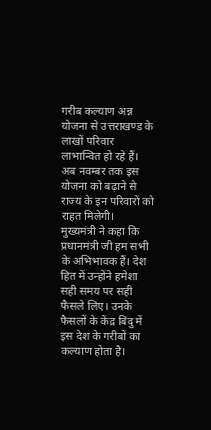गरीब कल्याण अन्न योजना से उत्तराखण्ड के लाखों परिवार लाभान्वित हो रहे हैं। अब नवम्बर तक इस योजना को बढ़ाने से राज्य के इन परिवारों को राहत मिलेगी।
मुख्यमंत्री ने कहा कि प्रधानमंत्री जी हम सभी के अभिभावक हैं। देश हित में उन्होंने हमेशा सही समय पर सही फैसले लिए। उनके फैसलों के केंद्र बिंदु में इस देश के गरीबों का कल्याण होता है।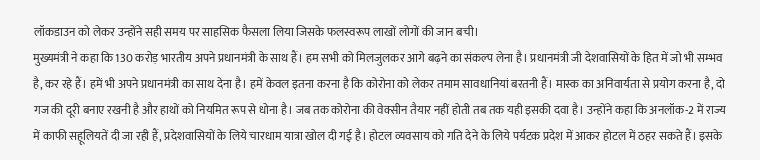लॉकडाउन को लेकर उन्होंने सही समय पर साहसिक फैसला लिया जिसके फलस्वरूप लाखों लोगों की जान बची।
मुख्यमंत्री ने कहा कि 130 करोड़ भारतीय अपने प्रधानमंत्री के साथ हैं। हम सभी को मिलजुलकर आगे बढ़ने का संकल्प लेना है। प्रधानमंत्री जी देशवासियों के हित में जो भी सम्भव है, कर रहे हैं। हमें भी अपने प्रधानमंत्री का साथ देना है। हमें केवल इतना करना है कि कोरोना को लेकर तमाम सावधानियां बरतनी हैं। मास्क का अनिवार्यता से प्रयोग करना है, दो गज की दूरी बनाए रखनी है और हाथों को नियमित रूप से धोना है। जब तक कोरोना की वेक्सीन तैयार नहीं होती तब तक यही इसकी दवा है। उन्होंने कहा कि अनलॉक-2 में राज्य में काफी सहूलियतें दी जा रही हैं, प्रदेशवासियों के लिये चारधाम यात्रा खोल दी गई है। होटल व्यवसाय को गति देने के लिये पर्यटक प्रदेश में आकर होटल में ठहर सकते हैं। इसके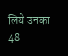लिये उनका 48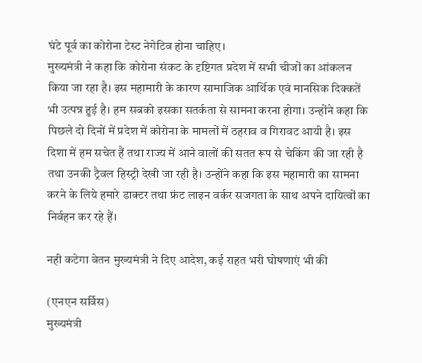घंटे पूर्व का कोरोना टेस्ट नेगेटिव होना चाहिए।
मुख्यमंत्री ने कहा कि कोरोना संकट के दृष्टिगत प्रदेश में सभी चीजों का आंकलन किया जा रहा है। इस महामारी के कारण सामाजिक आर्थिक एवं मानसिक दिक्कतें भी उत्पन्न हुई है। हम सबको इसका सतर्कता से सामना करना होगा। उन्होंने कहा कि पिछले दो दिनों में प्रदेश में कोरोना के मामलों में ठहराव व गिरावट आयी है। इस दिशा में हम सचेत हैं तथा राज्य में आने वालों की सतत रूप से चेकिंग की जा रही है तथा उनकी ट्रैवल हिस्ट्री देखी जा रही है। उन्होंने कहा कि इस महामारी का सामना करने के लिये हमारे डाक्टर तथा फ्रंट लाइन वर्कर सजगता के साथ अपने दायित्वों का निर्वहन कर रहे हैं।

नही कटेगा वेतन मुख्यमंत्री ने दिए आदेश, कई राहत भरी घोषणाएं भी की

(एनएन सर्विस)
मुख्यमंत्री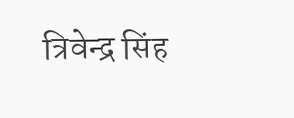त्रिवेन्द्र सिंह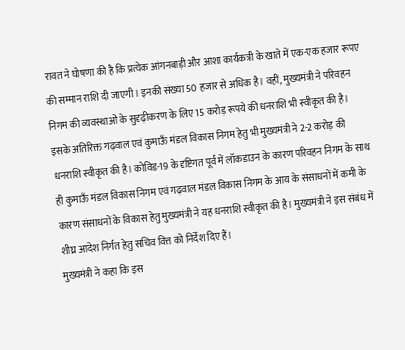रावत ने घोषणा की है कि प्रत्येक आंगनबाड़ी और आशा कार्यकत्री के खाते में एक-एक हजार रूपए की सम्मान राशि दी जाएगी। इनकी संख्या 50 हजार से अधिक है। वहीं, मुख्यमंत्री ने परिवहन निगम की व्यवस्थाओं के सुदृढ़ीकरण के लिए 15 करोड़ रूपये की धनराशि भी स्वीकृत की है। इसके अतिरिक्त गढ़वाल एवं कुमाऊँ मंडल विकास निगम हेतु भी मुख्यमंत्री ने 2-2 करोड़ की धनराशि स्वीकृत की है। कोविड-19 के दृष्टिगत पूर्व में लॉकडाउन के कारण परिवहन निगम के साथ ही कुमाऊँ मंडल विकास निगम एवं गढ़वाल मंडल विकास निगम के आय के संसाधनों में कमी के कारण संसाधनों के विकास हेतु मुख्यमंत्री ने यह धनराशि स्वीकृत की है। मुख्यमंत्री ने इस संबंध में शीघ्र आदेश निर्गत हेतु सचिव वित्त को निर्देश दिए हैं।
मुख्यमंत्री ने कहा कि इस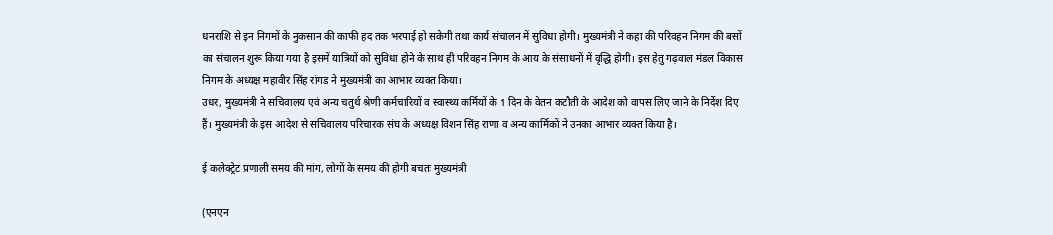धनराशि से इन निगमों के नुकसान की काफी हद तक भरपाई हो सकेगी तथा कार्य संचालन में सुविधा होगी। मुख्यमंत्री ने कहा की परिवहन निगम की बसों का संचालन शुरू किया गया है इसमें यात्रियों को सुविधा होने के साथ ही परिवहन निगम के आय के संसाधनों में वृद्धि होगी। इस हेतु गढ़वाल मंडल विकास निगम के अध्यक्ष महावीर सिंह रांगड ने मुख्यमंत्री का आभार व्यक्त किया।
उधर, मुख्यमंत्री ने सचिवालय एवं अन्य चतुर्थ श्रेणी कर्मचारियों व स्वास्थ्य कर्मियों के 1 दिन के वेतन कटौती के आदेश को वापस लिए जाने के निर्देश दिए हैं। मुख्यमंत्री के इस आदेश से सचिवालय परिचारक संघ के अध्यक्ष विशन सिंह राणा व अन्य कार्मिकों ने उनका आभार व्यक्त किया है।

ई कलेक्ट्रेट प्रणाली समय की मांग, लोगों के समय की होगी बचतः मुख्यमंत्री

(एनएन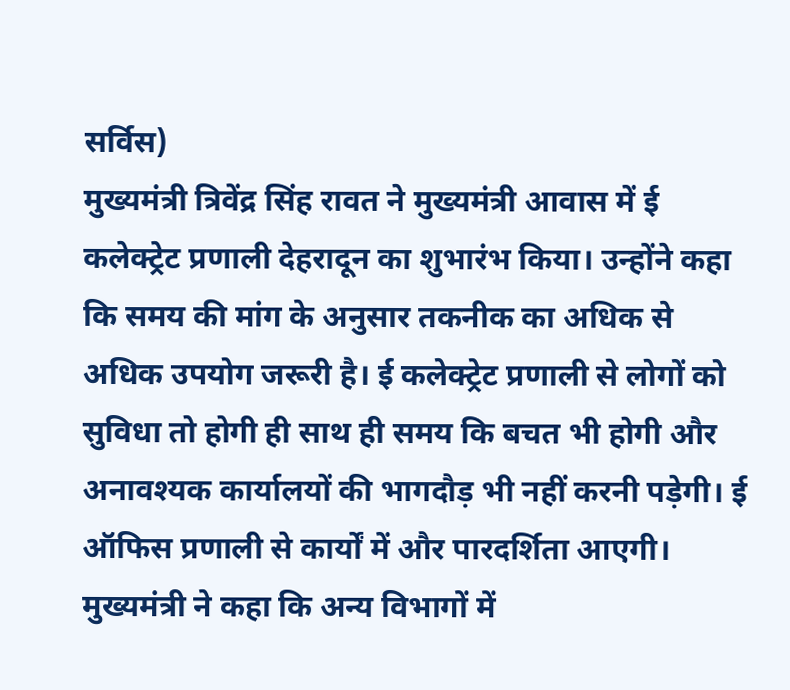सर्विस)
मुख्यमंत्री त्रिवेंद्र सिंह रावत ने मुख्यमंत्री आवास में ई कलेक्ट्रेट प्रणाली देहरादून का शुभारंभ किया। उन्होंने कहा कि समय की मांग के अनुसार तकनीक का अधिक से अधिक उपयोग जरूरी है। ई कलेक्ट्रेट प्रणाली से लोगों को सुविधा तो होगी ही साथ ही समय कि बचत भी होगी और अनावश्यक कार्यालयों की भागदौड़ भी नहीं करनी पड़ेगी। ई ऑफिस प्रणाली से कार्यों में और पारदर्शिता आएगी। मुख्यमंत्री ने कहा कि अन्य विभागों में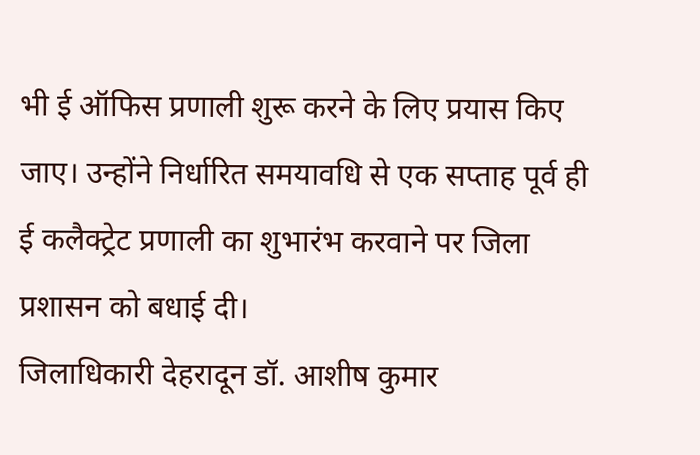भी ई ऑफिस प्रणाली शुरू करने के लिए प्रयास किए जाए। उन्होंने निर्धारित समयावधि से एक सप्ताह पूर्व ही ई कलैक्ट्रेट प्रणाली का शुभारंभ करवाने पर जिला प्रशासन को बधाई दी।
जिलाधिकारी देहरादून डॉ. आशीष कुमार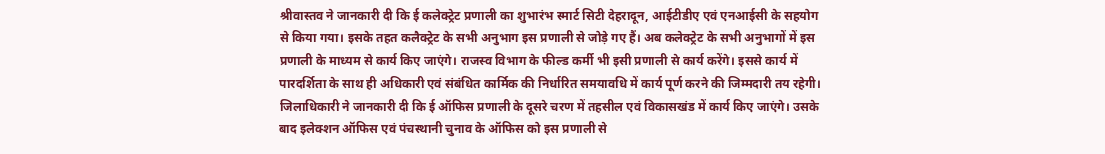श्रीवास्तव ने जानकारी दी कि ई कलेक्ट्रेट प्रणाली का शुभारंभ स्मार्ट सिटी देहरादून, आईटीडीए एवं एनआईसी के सहयोग से किया गया। इसके तहत कलैक्ट्रेट के सभी अनुभाग इस प्रणाली से जोड़े गए हैं। अब कलेक्ट्रेट के सभी अनुभागों में इस प्रणाली के माध्यम से कार्य किए जाएंगे। राजस्व विभाग के फील्ड कर्मी भी इसी प्रणाली से कार्य करेंगे। इससे कार्य में पारदर्शिता के साथ ही अधिकारी एवं संबंधित कार्मिक की निर्धारित समयावधि में कार्य पूर्ण करने की जिम्मदारी तय रहेगी। जिलाधिकारी ने जानकारी दी कि ई ऑफिस प्रणाली के दूसरे चरण में तहसील एवं विकासखंड में कार्य किए जाएंगे। उसके बाद इलेक्शन ऑफिस एवं पंचस्थानी चुनाव के ऑफिस को इस प्रणाली से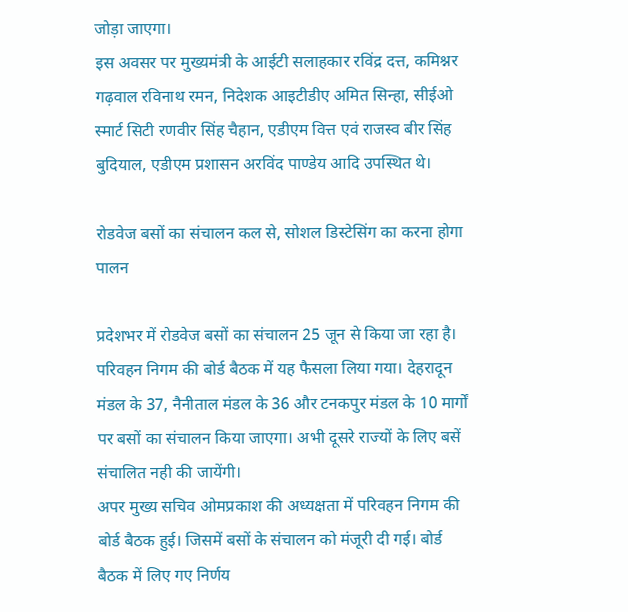जोड़ा जाएगा।
इस अवसर पर मुख्यमंत्री के आईटी सलाहकार रविंद्र दत्त, कमिश्नर गढ़वाल रविनाथ रमन, निदेशक आइटीडीए अमित सिन्हा, सीईओ स्मार्ट सिटी रणवीर सिंह चैहान, एडीएम वित्त एवं राजस्व बीर सिंह बुदियाल, एडीएम प्रशासन अरविंद पाण्डेय आदि उपस्थित थे।

रोडवेज बसों का संचालन कल से, सोशल डिस्टेसिंग का करना होगा पालन

प्रदेशभर में रोडवेज बसों का संचालन 25 जून से किया जा रहा है। परिवहन निगम की बोर्ड बैठक में यह फैसला लिया गया। देहरादून मंडल के 37, नैनीताल मंडल के 36 और टनकपुर मंडल के 10 मार्गों पर बसों का संचालन किया जाएगा। अभी दूसरे राज्यों के लिए बसें संचालित नही की जायेंगी।
अपर मुख्य सचिव ओमप्रकाश की अध्यक्षता में परिवहन निगम की बोर्ड बैठक हुई। जिसमें बसों के संचालन को मंजूरी दी गई। बोर्ड बैठक में लिए गए निर्णय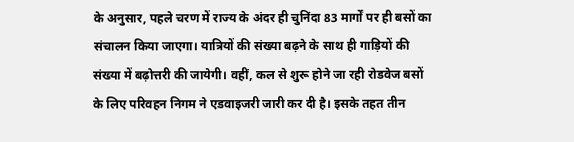के अनुसार, पहले चरण में राज्य के अंदर ही चुनिंदा 83 मार्गों पर ही बसों का संचालन किया जाएगा। यात्रियों की संख्या बढ़ने के साथ ही गाड़ियों की संख्या में बढ़ोत्तरी की जायेगी। वहीं, कल से शुरू होने जा रही रोडवेज बसों के लिए परिवहन निगम ने एडवाइजरी जारी कर दी है। इसके तहत तीन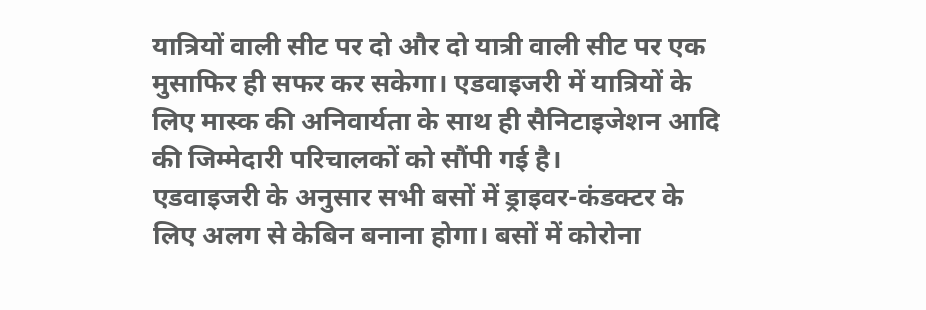यात्रियों वाली सीट पर दो और दो यात्री वाली सीट पर एक मुसाफिर ही सफर कर सकेगा। एडवाइजरी में यात्रियों के लिए मास्क की अनिवार्यता के साथ ही सैनिटाइजेशन आदि की जिम्मेदारी परिचालकों को सौंपी गई है।
एडवाइजरी के अनुसार सभी बसों में ड्राइवर-कंडक्टर के लिए अलग से केबिन बनाना होगा। बसों में कोरोना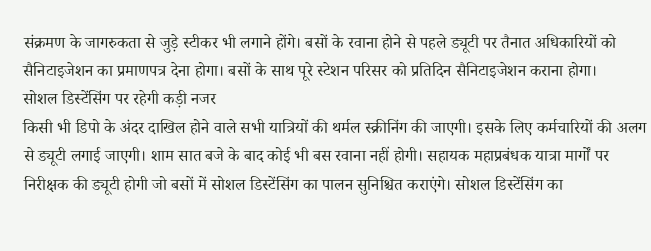संक्रमण के जागरुकता से जुड़े स्टीकर भी लगाने होंगे। बसों के रवाना होने से पहले ड्यूटी पर तैनात अधिकारियों को सैनिटाइजेशन का प्रमाणपत्र देना होगा। बसों के साथ पूरे स्टेशन परिसर को प्रतिदिन सैनिटाइजेशन कराना होगा।
सोशल डिस्टेंसिंग पर रहेगी कड़ी नजर
किसी भी डिपो के अंदर दाखिल होने वाले सभी यात्रियों की थर्मल स्क्रीनिंग की जाएगी। इसके लिए कर्मचारियों की अलग से ड्यूटी लगाई जाएगी। शाम सात बजे के बाद कोई भी बस रवाना नहीं होगी। सहायक महाप्रबंधक यात्रा मार्गों पर निरीक्षक की ड्यूटी होगी जो बसों में सोशल डिस्टेंसिंग का पालन सुनिश्चित कराएंगे। सोशल डिस्टेंसिंग का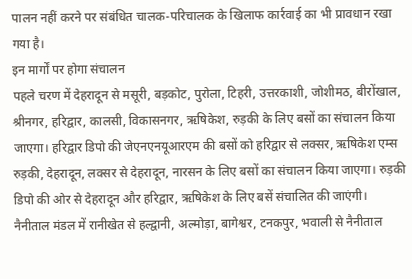पालन नहीं करने पर संबंधित चालक-परिचालक के खिलाफ कार्रवाई का भी प्रावधान रखा गया है।
इन मार्गों पर होगा संचालन
पहले चरण में देहरादून से मसूरी, बड़कोट, पुरोला, टिहरी, उत्तरकाशी, जोशीमठ, बीरोंखाल, श्रीनगर, हरिद्वार, कालसी, विकासनगर, ऋषिकेश, रुड़की के लिए बसों का संचालन किया जाएगा। हरिद्वार डिपो की जेएनएनयूआरएम की बसों को हरिद्वार से लक्सर, ऋषिकेश एम्स रुड़की, देहरादून, लक्सर से देहरादून, नारसन के लिए बसों का संचालन किया जाएगा। रुड़की डिपो की ओर से देहरादून और हरिद्वार, ऋषिकेश के लिए बसें संचालित की जाएंगी।
नैनीताल मंडल में रानीखेत से हल्द्वानी, अल्मोड़ा, बागेश्वर, टनकपुर, भवाली से नैनीताल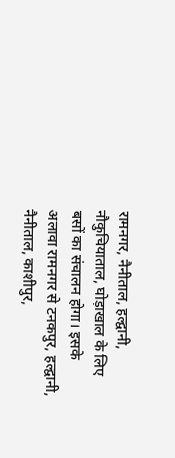रामनगर, नैनीताल, हल्द्वानी, नौकुचियाताल, घोड़ाखाल के लिए बसों का संचालन होगा। इसके अलावा रामनगर से टनकपुर, हल्द्वानी, नैनीताल, काशीपुर,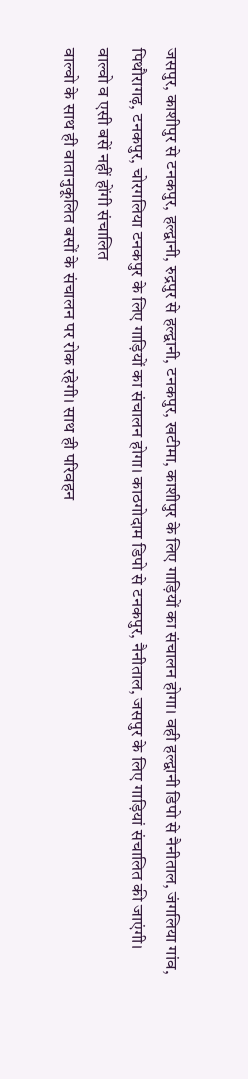जसपुर, काशीपुर से टनकपुर, हल्द्वानी, रुद्रपुर से हल्द्वानी, टनकपुर, खटीमा, काशीपुर के लिए गाड़ियों का संचालन होगा। वही हल्द्वानी डिपो से नैनीताल, जंगलिया गांव, पिथौरागढ़, टनकपुर, चोरगलिया टनकपुर के लिए गाड़ियों का संचालन होगा। काठगोदाम डिपो से टनकपुर, नैनीताल, जसपुर के लिए गाड़ियां संचालित की जाएंगी।
वाल्वो व एसी बसें नहीं होंगी संचालित
वाल्वो के साथ ही वातानुकूलित बसों के संचालन पर रोक रहेगी। साथ ही परिवहन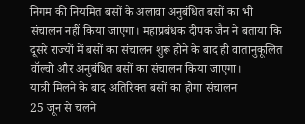निगम की नियमित बसों के अलावा अनुबंधित बसों का भी संचालन नहीं किया जाएगा। महाप्रबंधक दीपक जैन ने बताया कि दूसरे राज्यों में बसों का संचालन शुरू होने के बाद ही वातानुकूलित वॉल्वो और अनुबंधित बसों का संचालन किया जाएगा।
यात्री मिलने के बाद अतिरिक्त बसों का होगा संचालन
25 जून से चलने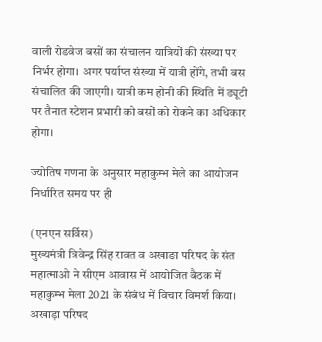वाली रोडवेज बसों का संचालन यात्रियों की संख्या पर निर्भर होगा। अगर पर्याप्त संख्या में यात्री होंगे, तभी बस संचालित की जाएगी। यात्री कम होनी की स्थिति में ड्यूटी पर तैनात स्टेशन प्रभारी को बसों को रोकने का अधिकार होगा।

ज्योतिष गणना के अनुसार महाकुम्भ मेले का आयोजन निर्धारित समय पर ही

(एनएन सर्विस)
मुख्यमंत्री त्रिवेन्द्र सिंह रावत व अखाङा परिषद के संत महात्माओ ने सीएम आवास में आयोजित बैठक में महाकुम्भ मेला 2021 के संबंध में विचार विमर्श किया। अखाड़ा परिषद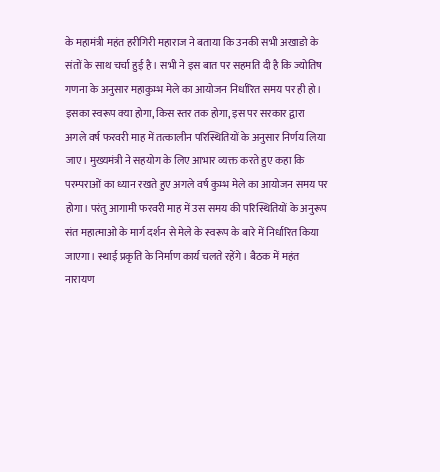के महामंत्री महंत हरीगिरी महाराज ने बताया कि उनकी सभी अखाङो के संतों के साथ चर्चा हुई है। सभी ने इस बात पर सहमति दी है कि ज्योतिष गणना के अनुसार महाकुम्भ मेले का आयोजन निर्धारित समय पर ही हो। इसका स्वरूप क्या होगा, किस स्तर तक होगा, इस पर सरकार द्वारा अगले वर्ष फरवरी माह में तत्कालीन परिस्थितियों के अनुसार निर्णय लिया जाए। मुख्यमंत्री ने सहयोग के लिए आभार व्यक्त करते हुए कहा कि परम्पराओं का ध्यान रखते हुए अगले वर्ष कुम्भ मेले का आयोजन समय पर होगा। परंतु आगामी फरवरी माह में उस समय की परिस्थितियों के अनुरूप संत महात्माओ के मार्ग दर्शन से मेले के स्वरूप के बारे में निर्धारित किया जाएगा। स्थाई प्रकृति के निर्माण कार्य चलते रहेंगे। बैठक में महंत नारायण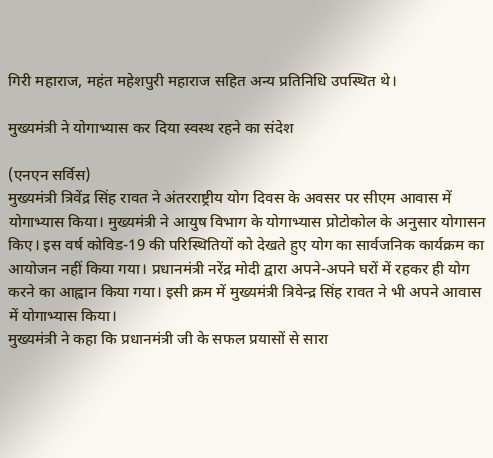गिरी महाराज, महंत महेशपुरी महाराज सहित अन्य प्रतिनिधि उपस्थित थे।

मुख्यमंत्री ने योगाभ्यास कर दिया स्वस्थ रहने का संदेश

(एनएन सर्विस)
मुख्यमंत्री त्रिवेंद्र सिंह रावत ने अंतरराष्ट्रीय योग दिवस के अवसर पर सीएम आवास में योगाभ्यास किया। मुख्यमंत्री ने आयुष विभाग के योगाभ्यास प्रोटोकोल के अनुसार योगासन किए। इस वर्ष कोविड-19 की परिस्थितियों को देखते हुए योग का सार्वजनिक कार्यक्रम का आयोजन नहीं किया गया। प्रधानमंत्री नरेंद्र मोदी द्वारा अपने-अपने घरों में रहकर ही योग करने का आह्वान किया गया। इसी क्रम में मुख्यमंत्री त्रिवेन्द्र सिंह रावत ने भी अपने आवास में योगाभ्यास किया।
मुख्यमंत्री ने कहा कि प्रधानमंत्री जी के सफल प्रयासों से सारा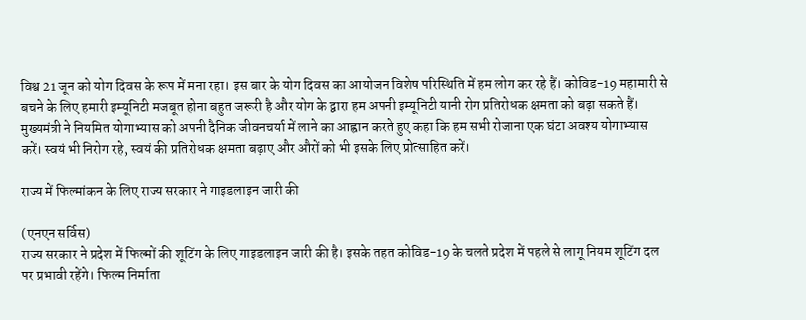विश्व 21 जून को योग दिवस के रूप में मना रहा। इस बार के योग दिवस का आयोजन विशेष परिस्थिति में हम लोग कर रहे हैं। कोविड-19 महामारी से बचने के लिए हमारी इम्यूनिटी मजबूत होना बहुत जरूरी है और योग के द्वारा हम अपनी इम्यूनिटी यानी रोग प्रतिरोधक क्षमता को बढ़ा सकते हैं। मुख्यमंत्री ने नियमित योगाभ्यास को अपनी दैनिक जीवनचर्या में लाने का आह्वान करते हुए कहा कि हम सभी रोजाना एक घंटा अवश्य योगाभ्यास करें। स्वयं भी निरोग रहे, स्वयं की प्रतिरोधक क्षमता बढ़ाए और औरों को भी इसके लिए प्रोत्साहित करें।

राज्य में फिल्मांकन के लिए राज्य सरकार ने गाइडलाइन जारी की

(एनएन सर्विस)
राज्य सरकार ने प्रदेश में फिल्मों की शूटिंग के लिए गाइडलाइन जारी की है। इसके तहत कोविड-19 के चलते प्रदेश में पहले से लागू नियम शूटिंग दल पर प्रभावी रहेंगे। फिल्म निर्माता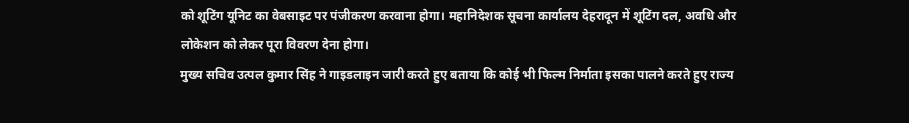को शूटिंग यूनिट का वेबसाइट पर पंजीकरण करवाना होगा। महानिदेशक सूचना कार्यालय देहरादून में शूटिंग दल, अवधि और लोकेशन को लेकर पूरा विवरण देना होगा।
मुख्य सचिव उत्पल कुमार सिंह ने गाइडलाइन जारी करते हुए बताया कि कोई भी फिल्म निर्माता इसका पालने करते हुए राज्य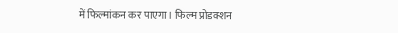में फिल्मांकन कर पाएगा। फिल्म प्रोडक्शन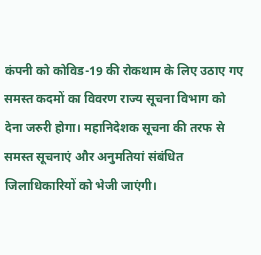कंपनी को कोविड-19 की रोकथाम के लिए उठाए गए समस्त कदमों का विवरण राज्य सूचना विभाग को देना जरुरी होगा। महानिदेशक सूचना की तरफ से समस्त सूचनाएं और अनुमतियां संबंधित जिलाधिकारियों को भेजी जाएंगी।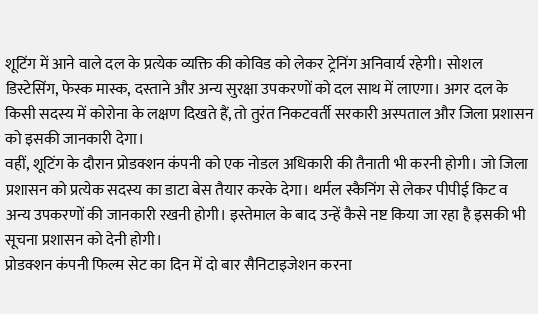शूटिंग में आने वाले दल के प्रत्येक व्यक्ति की कोविड को लेकर ट्रेनिंग अनिवार्य रहेगी। सोशल डिस्टेसिंग, फेस्क मास्क, दस्ताने और अन्य सुरक्षा उपकरणों को दल साथ में लाएगा। अगर दल के किसी सदस्य में कोरोना के लक्षण दिखते हैं, तो तुरंत निकटवर्ती सरकारी अस्पताल और जिला प्रशासन को इसकी जानकारी देगा।
वहीं, शूटिंग के दौरान प्रोडक्शन कंपनी को एक नोडल अधिकारी की तैनाती भी करनी होगी। जो जिला प्रशासन को प्रत्येक सदस्य का डाटा बेस तैयार करके देगा। थर्मल स्कैनिंग से लेकर पीपीई किट व अन्य उपकरणों की जानकारी रखनी होगी। इस्तेमाल के बाद उन्हें कैसे नष्ट किया जा रहा है इसकी भी सूचना प्रशासन को देनी होगी।
प्रोडक्शन कंपनी फिल्म सेट का दिन में दो बार सैनिटाइजेशन करना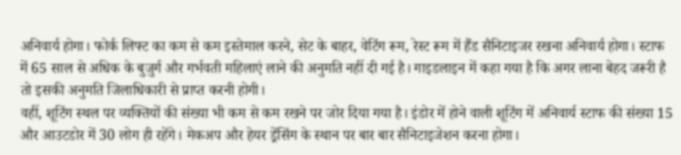अनिवार्य होगा। फोर्क लिफ्ट का कम से कम इस्तेमाल करने, सेट के बाहर, वेटिंग रूम, रेस्ट रूम में हैंड सैनिटाइजर रखना अनिवार्य होगा। स्टाफ में 65 साल से अधिक के बुजुर्ग और गर्भवती महिलाएं लाने की अनुमति नहीं दी गई है। गाइडलाइन में कहा गया है कि अगर लाना बेहद जरूरी है तो इसकी अनुमति जिलाधिकारी से प्राप्त करनी होगी।
वहीं, शूटिंग स्थल पर व्यक्तियों की संख्या भी कम से कम रखने पर जोर दिया गया है। इंडोर में होने वाली शूटिंग में अनिवार्य स्टाफ की संख्या 15 और आउटडोर में 30 लोग ही रहेंगे। मेकअप और हेयर ड्रेंसिंग के स्थान पर बार बार सैनिटाइजेशन करना होगा।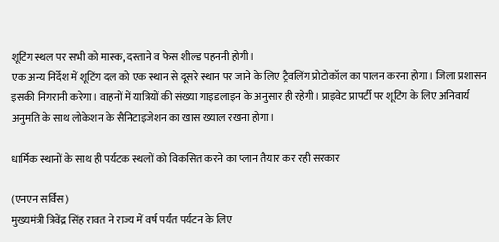शूटिंग स्थल पर सभी को मास्क, दस्ताने व फेस शील्ड पहननी होगी।
एक अन्य निर्देश में शूटिंग दल को एक स्थान से दूसरे स्थान पर जाने के लिए ट्रैवलिंग प्रोटोकॉल का पालन करना होगा। जिला प्रशासन इसकी निगरानी करेगा। वाहनों में यात्रियों की संख्या गाइडलाइन के अनुसार ही रहेगी। प्राइवेट प्रापर्टी पर शूटिंग के लिए अनिवार्य अनुमति के साथ लोकेशन के सैनिटाइजेशन का खास ख्याल रखना होगा।

धार्मिक स्थानों के साथ ही पर्यटक स्थलों को विकसित करने का प्लान तैयार कर रही सरकार

(एनएन सर्विस)
मुख्यमंत्री त्रिवेंद्र सिंह रावत ने राज्य में वर्ष पर्यंत पर्यटन के लिए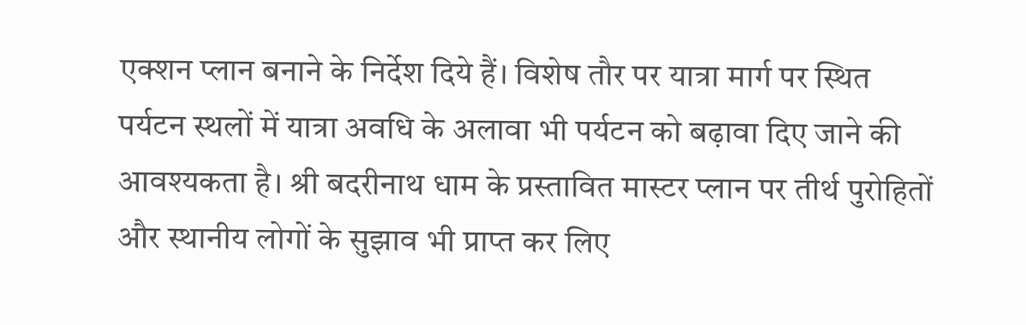एक्शन प्लान बनाने के निर्देश दिये हैं। विशेष तौर पर यात्रा मार्ग पर स्थित पर्यटन स्थलों में यात्रा अवधि के अलावा भी पर्यटन को बढ़ावा दिए जाने की आवश्यकता है। श्री बदरीनाथ धाम के प्रस्तावित मास्टर प्लान पर तीर्थ पुरोहितों और स्थानीय लोगों के सुझाव भी प्राप्त कर लिए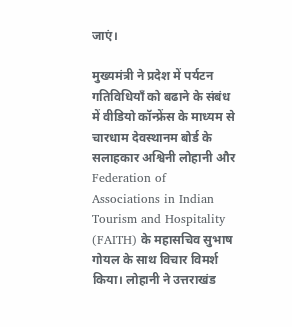जाएं।

मुख्यमंत्री ने प्रदेश में पर्यटन गतिविधियाँ को बढाने के संबंध में वीडियो कॉन्फ्रेंस के माध्यम से चारधाम देवस्थानम बोर्ड के सलाहकार अश्विनी लोहानी और Federation of Associations in Indian Tourism and Hospitality (FAITH) के महासचिव सुभाष गोयल के साथ विचार विमर्श किया। लोहानी ने उत्तराखंड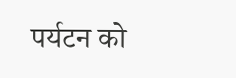पर्यटन को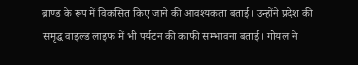ब्राण्ड के रूप में विकसित किए जाने की आवश्यकता बताई। उन्होंने प्रदेश की समृद्ध वाइल्ड लाइफ में भी पर्यटन की काफी सम्भावना बताई। गोयल ने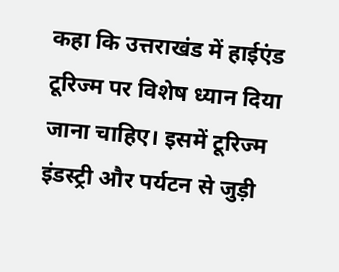कहा कि उत्तराखंड में हाईएंड टूरिज्म पर विशेष ध्यान दिया जाना चाहिए। इसमें टूरिज्म इंडस्ट्री और पर्यटन से जुड़ी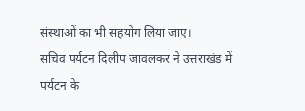संस्थाओं का भी सहयोग लिया जाए।
सचिव पर्यटन दिलीप जावलकर ने उत्तराखंड में पर्यटन के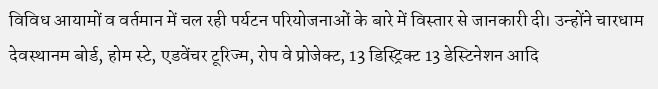विविध आयामों व वर्तमान में चल रही पर्यटन परियोजनाओं के बारे में विस्तार से जानकारी दी। उन्होंने चारधाम देवस्थानम बोर्ड, होम स्टे, एडवेंचर टूरिज्म, रोप वे प्रोजेक्ट, 13 डिस्ट्रिक्ट 13 डेस्टिनेशन आदि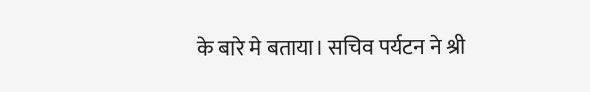के बारे मे बताया। सचिव पर्यटन ने श्री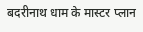बदरीनाथ धाम के मास्टर प्लान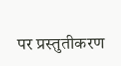पर प्रस्तुतीकरण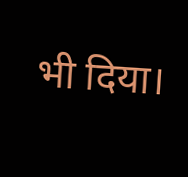भी दिया।